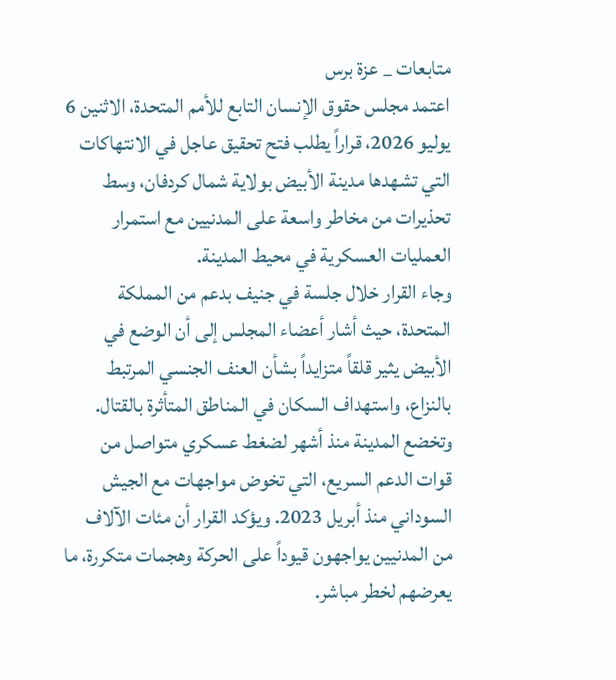متابعات _ عزة برس
اعتمد مجلس حقوق الإنسان التابع للأمم المتحدة، الاثنين 6 يوليو 2026، قراراً يطلب فتح تحقيق عاجل في الانتهاكات التي تشهدها مدينة الأبيض بولاية شمال كردفان، وسط تحذيرات من مخاطر واسعة على المدنيين مع استمرار العمليات العسكرية في محيط المدينة.
وجاء القرار خلال جلسة في جنيف بدعم من المملكة المتحدة، حيث أشار أعضاء المجلس إلى أن الوضع في الأبيض يثير قلقاً متزايداً بشأن العنف الجنسي المرتبط بالنزاع، واستهداف السكان في المناطق المتأثرة بالقتال.
وتخضع المدينة منذ أشهر لضغط عسكري متواصل من قوات الدعم السريع، التي تخوض مواجهات مع الجيش السوداني منذ أبريل 2023. ويؤكد القرار أن مئات الآلاف من المدنيين يواجهون قيوداً على الحركة وهجمات متكررة، ما يعرضهم لخطر مباشر.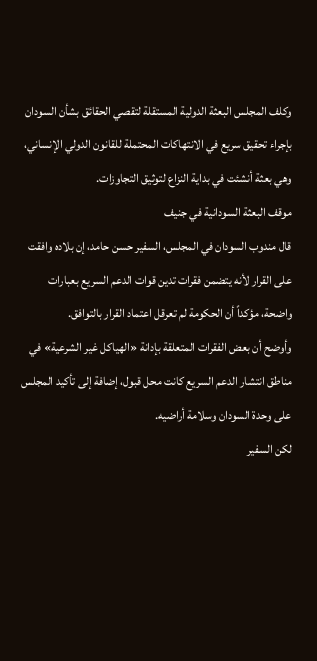وكلف المجلس البعثة الدولية المستقلة لتقصي الحقائق بشأن السودان بإجراء تحقيق سريع في الانتهاكات المحتملة للقانون الدولي الإنساني، وهي بعثة أنشئت في بداية النزاع لتوثيق التجاوزات.
موقف البعثة السودانية في جنيف
قال مندوب السودان في المجلس، السفير حسن حامد، إن بلاده وافقت على القرار لأنه يتضمن فقرات تدين قوات الدعم السريع بعبارات واضحة، مؤكداً أن الحكومة لم تعرقل اعتماد القرار بالتوافق.
وأوضح أن بعض الفقرات المتعلقة بإدانة «الهياكل غير الشرعية» في مناطق انتشار الدعم السريع كانت محل قبول، إضافة إلى تأكيد المجلس على وحدة السودان وسلامة أراضيه.
لكن السفير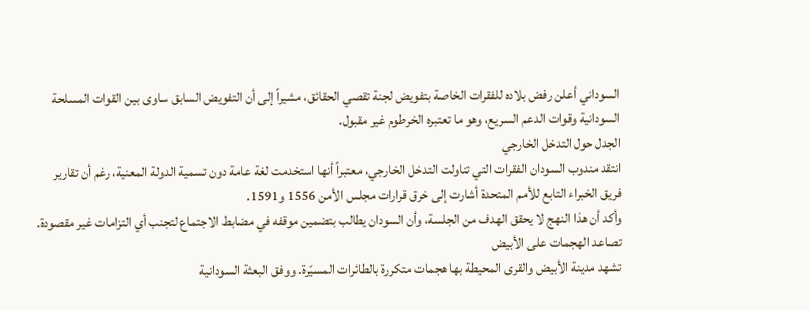السوداني أعلن رفض بلاده للفقرات الخاصة بتفويض لجنة تقصي الحقائق، مشيراً إلى أن التفويض السابق ساوى بين القوات المسلحة السودانية وقوات الدعم السريع، وهو ما تعتبره الخرطوم غير مقبول.
الجدل حول التدخل الخارجي
انتقد مندوب السودان الفقرات التي تناولت التدخل الخارجي، معتبراً أنها استخدمت لغة عامة دون تسمية الدولة المعنية، رغم أن تقارير فريق الخبراء التابع للأمم المتحدة أشارت إلى خرق قرارات مجلس الأمن 1556 و1591.
وأكد أن هذا النهج لا يحقق الهدف من الجلسة، وأن السودان يطالب بتضمين موقفه في مضابط الاجتماع لتجنب أي التزامات غير مقصودة.
تصاعد الهجمات على الأبيض
تشهد مدينة الأبيض والقرى المحيطة بها هجمات متكررة بالطائرات المسيّرة. ووفق البعثة السودانية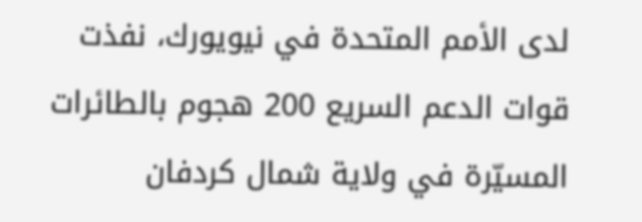لدى الأمم المتحدة في نيويورك، نفذت قوات الدعم السريع 200 هجوم بالطائرات المسيّرة في ولاية شمال كردفان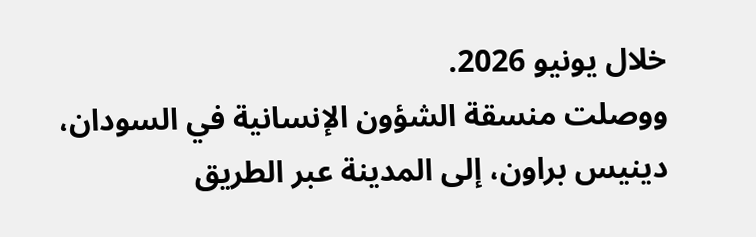خلال يونيو 2026.
ووصلت منسقة الشؤون الإنسانية في السودان، دينيس براون، إلى المدينة عبر الطريق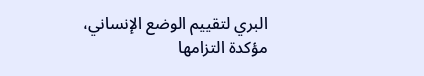البري لتقييم الوضع الإنساني، مؤكدة التزامها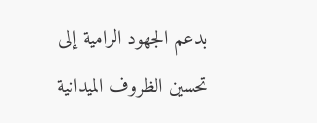بدعم الجهود الرامية إلى تحسين الظروف الميدانية